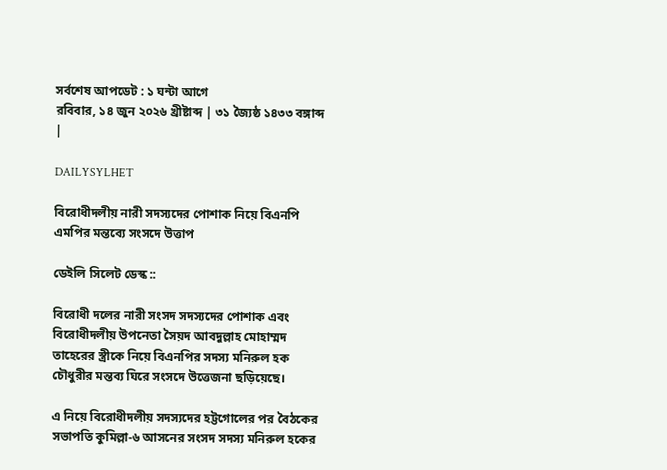সর্বশেষ আপডেট : ১ ঘন্টা আগে
রবিবার, ১৪ জুন ২০২৬ খ্রীষ্টাব্দ | ৩১ জ্যৈষ্ঠ ১৪৩৩ বঙ্গাব্দ |

DAILYSYLHET

বিরোধীদলীয় নারী সদস্যদের পোশাক নিয়ে বিএনপি এমপির মন্তব্যে সংসদে উত্তাপ

ডেইলি সিলেট ডেস্ক ::

বিরোধী দলের নারী সংসদ সদস্যদের পোশাক এবং বিরোধীদলীয় উপনেতা সৈয়দ আবদুল্লাহ মোহাম্মদ তাহেরের স্ত্রীকে নিয়ে বিএনপির সদস্য মনিরুল হক চৌধুরীর মন্তব্য ঘিরে সংসদে উত্তেজনা ছড়িয়েছে।

এ নিয়ে বিরোধীদলীয় সদস্যদের হট্টগোলের পর বৈঠকের সভাপতি কুমিল্লা-৬ আসনের সংসদ সদস্য মনিরুল হকের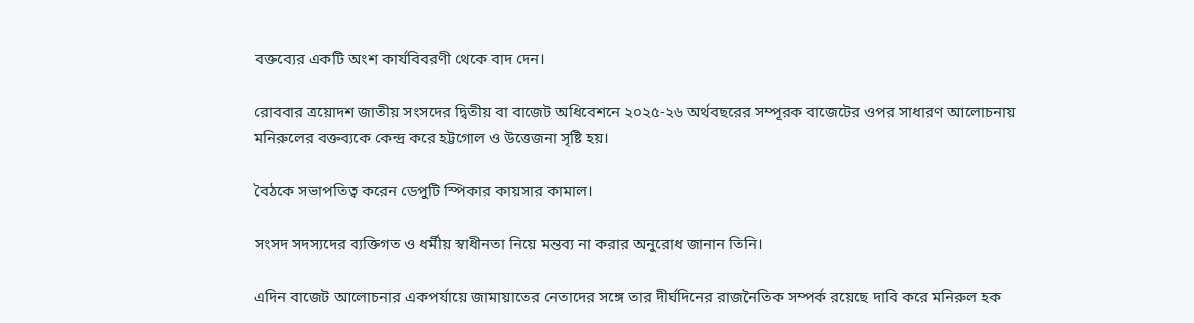বক্তব্যের একটি অংশ কার্যবিবরণী থেকে বাদ দেন।

রোববার ত্রয়োদশ জাতীয় সংসদের দ্বিতীয় বা বাজেট অধিবেশনে ২০২৫-২৬ অর্থবছরের সম্পূরক বাজেটের ওপর সাধারণ আলোচনায় মনিরুলের বক্তব্যকে কেন্দ্র করে হট্টগোল ও উত্তেজনা সৃষ্টি হয়।

বৈঠকে সভাপতিত্ব করেন ডেপুটি স্পিকার কায়সার কামাল।

সংসদ সদস্যদের ব্যক্তিগত ও ধর্মীয় স্বাধীনতা নিয়ে মন্তব্য না করার অনুরোধ জানান তিনি।

এদিন বাজেট আলোচনার একপর্যায়ে জামায়াতের নেতাদের সঙ্গে তার দীর্ঘদিনের রাজনৈতিক সম্পর্ক রয়েছে দাবি করে মনিরুল হক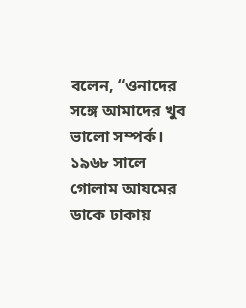বলেন, “ওনাদের সঙ্গে আমাদের খুব ভালো সম্পর্ক। ১৯৬৮ সালে গোলাম আযমের ডাকে ঢাকায়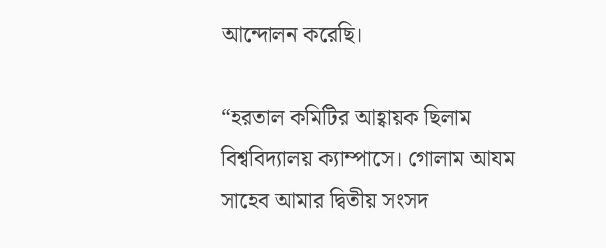আন্দোলন করেছি।

“হরতাল কমিটির আহ্বায়ক ছিলাম বিশ্ববিদ্যালয় ক্যাম্পাসে। গোলাম আযম সাহেব আমার দ্বিতীয় সংসদ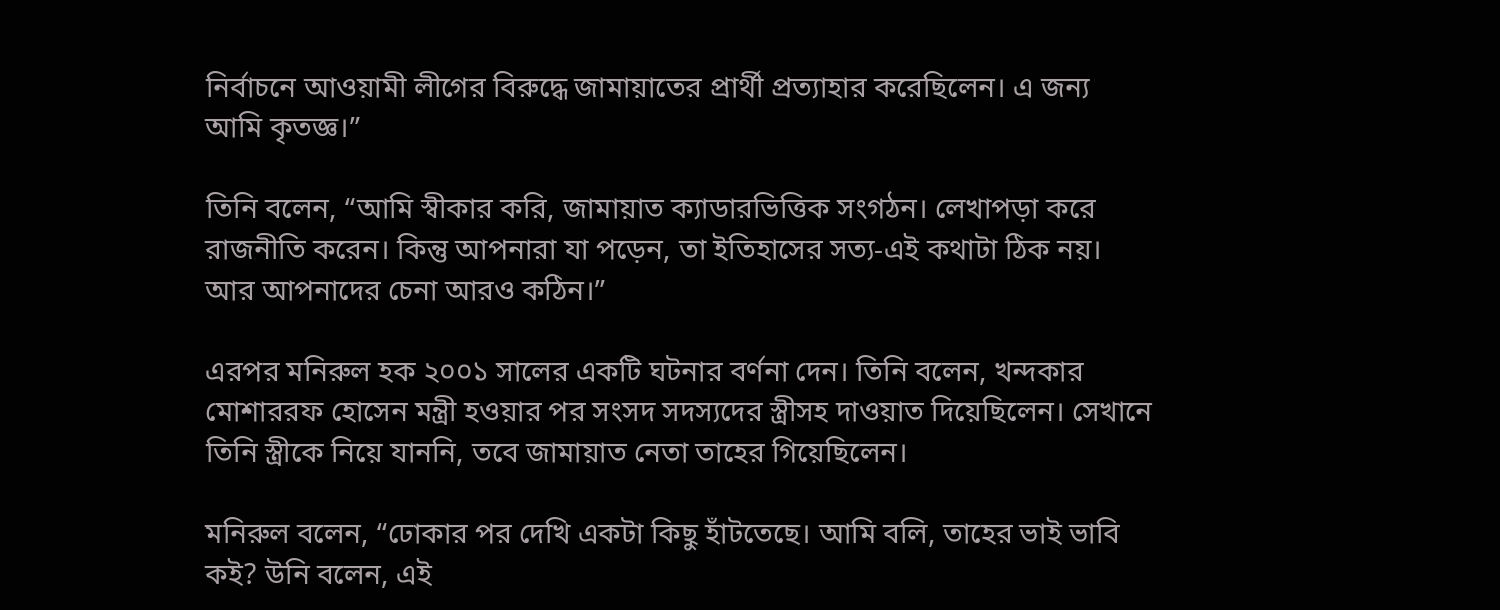নির্বাচনে আওয়ামী লীগের বিরুদ্ধে জামায়াতের প্রার্থী প্রত্যাহার করেছিলেন। এ জন্য আমি কৃতজ্ঞ।”

তিনি বলেন, “আমি স্বীকার করি, জামায়াত ক্যাডারভিত্তিক সংগঠন। লেখাপড়া করে রাজনীতি করেন। কিন্তু আপনারা যা পড়েন, তা ইতিহাসের সত্য-এই কথাটা ঠিক নয়। আর আপনাদের চেনা আরও কঠিন।”

এরপর মনিরুল হক ২০০১ সালের একটি ঘটনার বর্ণনা দেন। তিনি বলেন, খন্দকার মোশাররফ হোসেন মন্ত্রী হওয়ার পর সংসদ সদস্যদের স্ত্রীসহ দাওয়াত দিয়েছিলেন। সেখানে তিনি স্ত্রীকে নিয়ে যাননি, তবে জামায়াত নেতা তাহের গিয়েছিলেন।

মনিরুল বলেন, “ঢোকার পর দেখি একটা কিছু হাঁটতেছে। আমি বলি, তাহের ভাই ভাবি কই? উনি বলেন, এই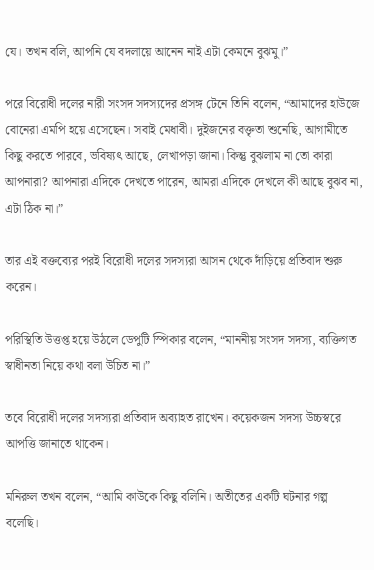যে। তখন বলি, আপনি যে বদলায়ে আনেন নাই এটা কেমনে বুঝমু।”

পরে বিরোধী দলের নারী সংসদ সদস্যদের প্রসঙ্গ টেনে তিনি বলেন, “আমাদের হাউজে বোনেরা এমপি হয়ে এসেছেন। সবাই মেধাবী। দুইজনের বক্তৃতা শুনেছি, আগামীতে কিছু করতে পারবে, ভবিষ্যৎ আছে, লেখাপড়া জানা। কিন্তু বুঝলাম না তো কারা আপনারা? আপনারা এদিকে দেখতে পারেন, আমরা এদিকে দেখলে কী আছে বুঝব না, এটা ঠিক না।”

তার এই বক্তব্যের পরই বিরোধী দলের সদস্যরা আসন থেকে দাঁড়িয়ে প্রতিবাদ শুরু করেন।

পরিস্থিতি উত্তপ্ত হয়ে উঠলে ডেপুটি স্পিকার বলেন, “মাননীয় সংসদ সদস্য, ব্যক্তিগত স্বাধীনতা নিয়ে কথা বলা উচিত না।”

তবে বিরোধী দলের সদস্যরা প্রতিবাদ অব্যাহত রাখেন। কয়েকজন সদস্য উচ্চস্বরে আপত্তি জানাতে থাকেন।

মনিরুল তখন বলেন, “আমি কাউকে কিছু বলিনি। অতীতের একটি ঘটনার গল্প বলেছি।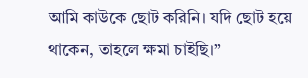আমি কাউকে ছোট করিনি। যদি ছোট হয়ে থাকেন, তাহলে ক্ষমা চাইছি।”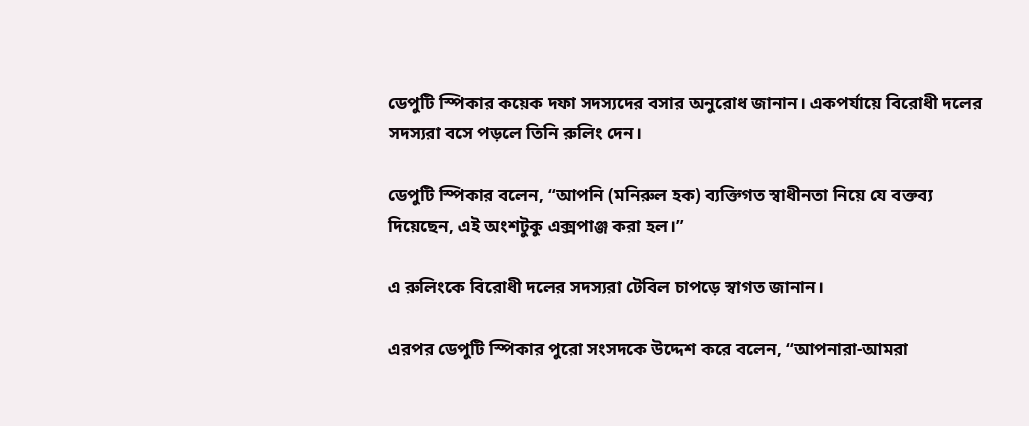ডেপুটি স্পিকার কয়েক দফা সদস্যদের বসার অনুরোধ জানান। একপর্যায়ে বিরোধী দলের সদস্যরা বসে পড়লে তিনি রুলিং দেন।

ডেপুটি স্পিকার বলেন, “আপনি (মনিরুল হক) ব্যক্তিগত স্বাধীনতা নিয়ে যে বক্তব্য দিয়েছেন, এই অংশটুকু এক্সপাঞ্জ করা হল।”

এ রুলিংকে বিরোধী দলের সদস্যরা টেবিল চাপড়ে স্বাগত জানান।

এরপর ডেপুটি স্পিকার পুরো সংসদকে উদ্দেশ করে বলেন, “আপনারা-আমরা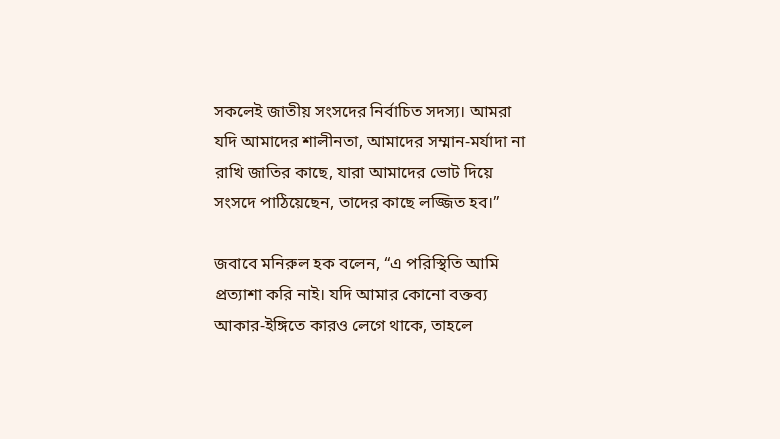সকলেই জাতীয় সংসদের নির্বাচিত সদস্য। আমরা যদি আমাদের শালীনতা, আমাদের সম্মান-মর্যাদা না রাখি জাতির কাছে, যারা আমাদের ভোট দিয়ে সংসদে পাঠিয়েছেন, তাদের কাছে লজ্জিত হব।”

জবাবে মনিরুল হক বলেন, “এ পরিস্থিতি আমি প্রত্যাশা করি নাই। যদি আমার কোনো বক্তব্য আকার-ইঙ্গিতে কারও লেগে থাকে, তাহলে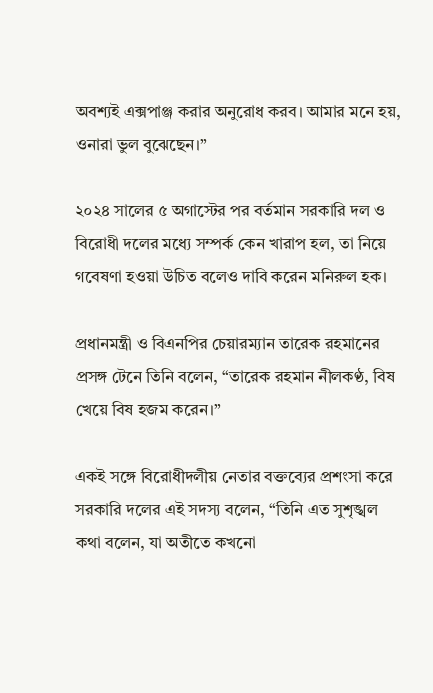অবশ্যই এক্সপাঞ্জ করার অনুরোধ করব। আমার মনে হয়, ওনারা ভুল বুঝেছেন।”

২০২৪ সালের ৫ অগাস্টের পর বর্তমান সরকারি দল ও বিরোধী দলের মধ্যে সম্পর্ক কেন খারাপ হল, তা নিয়ে গবেষণা হওয়া উচিত বলেও দাবি করেন মনিরুল হক।

প্রধানমন্ত্রী ও বিএনপির চেয়ারম্যান তারেক রহমানের প্রসঙ্গ টেনে তিনি বলেন, “তারেক রহমান নীলকণ্ঠ, বিষ খেয়ে বিষ হজম করেন।”

একই সঙ্গে বিরোধীদলীয় নেতার বক্তব্যের প্রশংসা করে সরকারি দলের এই সদস্য বলেন, “তিনি এত সুশৃঙ্খল কথা বলেন, যা অতীতে কখনো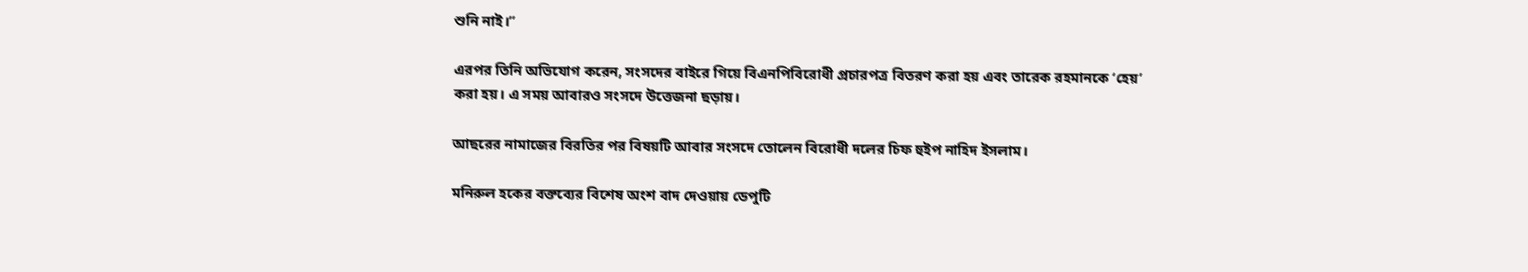শুনি নাই।”

এরপর তিনি অভিযোগ করেন, সংসদের বাইরে গিয়ে বিএনপিবিরোধী প্রচারপত্র বিতরণ করা হয় এবং তারেক রহমানকে ‘হেয়’ করা হয়। এ সময় আবারও সংসদে উত্তেজনা ছড়ায়।

আছরের নামাজের বিরতির পর বিষয়টি আবার সংসদে তোলেন বিরোধী দলের চিফ হুইপ নাহিদ ইসলাম।

মনিরুল হকের বক্তব্যের বিশেষ অংশ বাদ দেওয়ায় ডেপুটি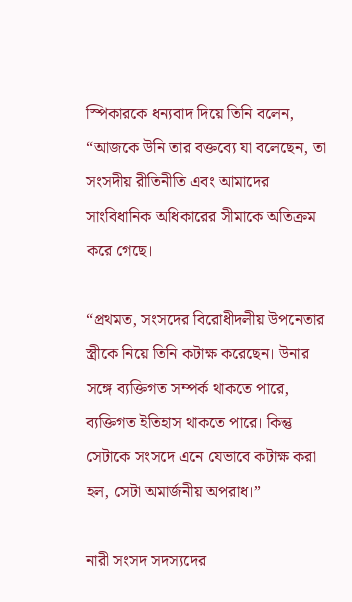স্পিকারকে ধন্যবাদ দিয়ে তিনি বলেন, “আজকে উনি তার বক্তব্যে যা বলেছেন, তা সংসদীয় রীতিনীতি এবং আমাদের সাংবিধানিক অধিকারের সীমাকে অতিক্রম করে গেছে।

“প্রথমত, সংসদের বিরোধীদলীয় উপনেতার স্ত্রীকে নিয়ে তিনি কটাক্ষ করেছেন। উনার সঙ্গে ব্যক্তিগত সম্পর্ক থাকতে পারে, ব্যক্তিগত ইতিহাস থাকতে পারে। কিন্তু সেটাকে সংসদে এনে যেভাবে কটাক্ষ করা হল, সেটা অমার্জনীয় অপরাধ।”

নারী সংসদ সদস্যদের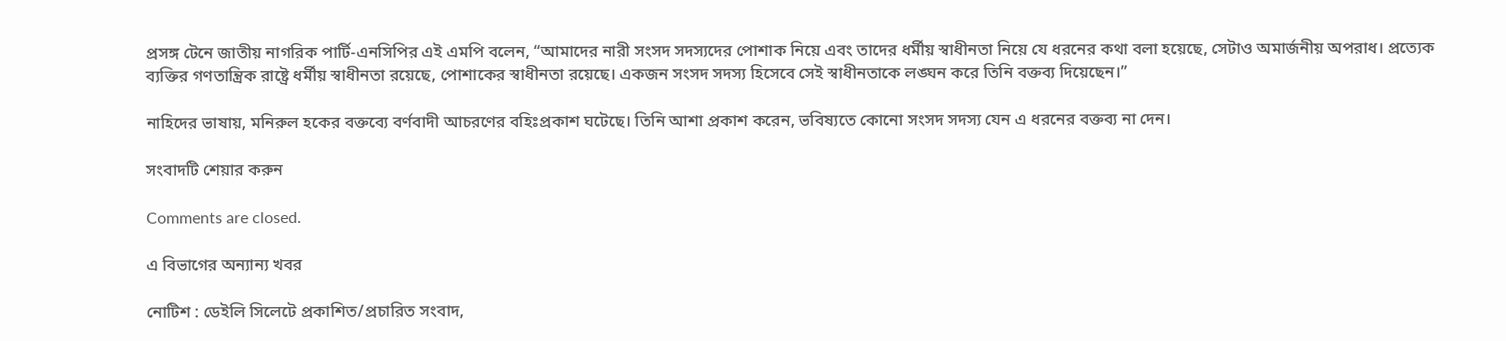প্রসঙ্গ টেনে জাতীয় নাগরিক পার্টি-এনসিপির এই এমপি বলেন, “আমাদের নারী সংসদ সদস্যদের পোশাক নিয়ে এবং তাদের ধর্মীয় স্বাধীনতা নিয়ে যে ধরনের কথা বলা হয়েছে, সেটাও অমার্জনীয় অপরাধ। প্রত্যেক ব্যক্তির গণতান্ত্রিক রাষ্ট্রে ধর্মীয় স্বাধীনতা রয়েছে, পোশাকের স্বাধীনতা রয়েছে। একজন সংসদ সদস্য হিসেবে সেই স্বাধীনতাকে লঙ্ঘন করে তিনি বক্তব্য দিয়েছেন।”

নাহিদের ভাষায়, মনিরুল হকের বক্তব্যে বর্ণবাদী আচরণের বহিঃপ্রকাশ ঘটেছে। তিনি আশা প্রকাশ করেন, ভবিষ্যতে কোনো সংসদ সদস্য যেন এ ধরনের বক্তব্য না দেন।

সংবাদটি শেয়ার করুন

Comments are closed.

এ বিভাগের অন্যান্য খবর

নোটিশ : ডেইলি সিলেটে প্রকাশিত/প্রচারিত সংবাদ,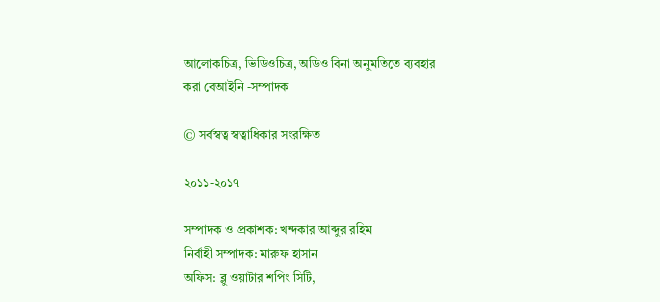আলোকচিত্র, ভিডিওচিত্র, অডিও বিনা অনুমতিতে ব্যবহার করা বেআইনি -সম্পাদক

© সর্বস্বত্ব স্বত্বাধিকার সংরক্ষিত

২০১১-২০১৭

সম্পাদক ও প্রকাশক: খন্দকার আব্দুর রহিম
নির্বাহী সম্পাদক: মারুফ হাসান
অফিস: ব্লু ওয়াটার শপিং সিটি,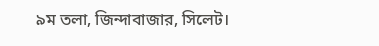৯ম তলা, জিন্দাবাজার, সিলেট।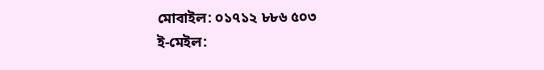মোবাইল: ০১৭১২ ৮৮৬ ৫০৩
ই-মেইল: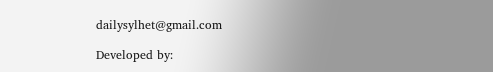dailysylhet@gmail.com

Developed by: